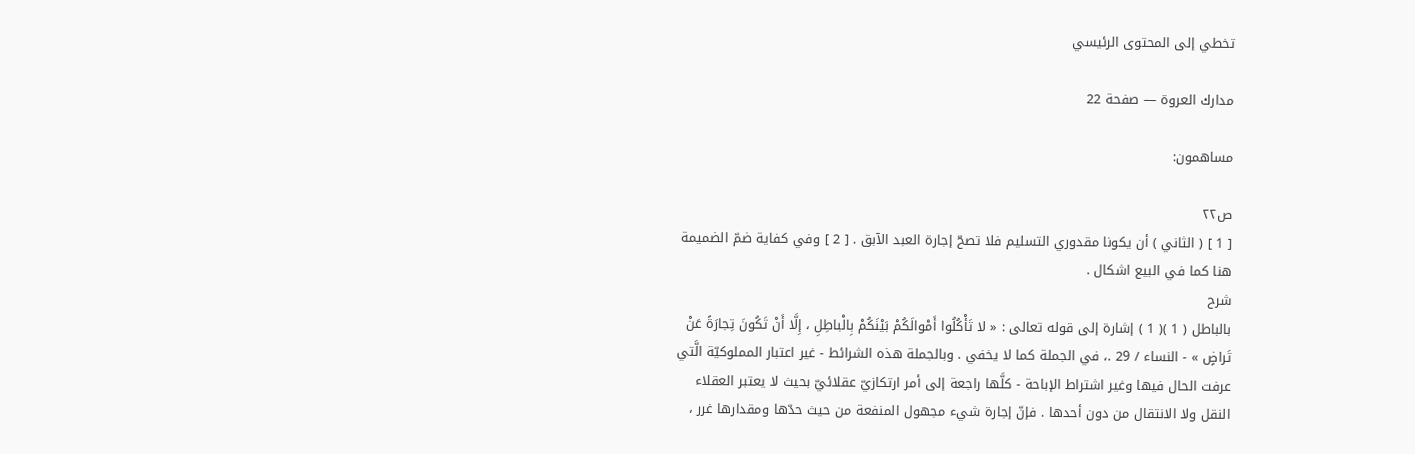تخطي إلى المحتوى الرئيسي

مدارك العروة — صفحة 22

مساهمون:

ص٢٢
[ 1 ] ( الثاني ) أن يكونا مقدوري التسليم فلا تصحّ إجارة العبد الآبق . [ 2 ] وفي كفاية ضمّ الضميمة هنا كما في البيع اشكال .
شرح
بالباطل ( 1 )( 1 ) إشارة إلى قوله تعالى : « لا تَأْكُلُوا أَمْوالَكُمْ بَيْنَكُمْ بِالْباطِلِ ، إِلَّا أَنْ تَكُونَ تِجارَةً عَنْ تَراضٍ » - النساء / 29 .، في الجملة كما لا يخفي . وبالجملة هذه الشرائط - غير اعتبار المملوكيّة الَّتي عرفت الحال فيها وغير اشتراط الإباحة - كلَّها راجعة إلى أمر ارتكازيّ عقلائيّ بحيث لا يعتبر العقلاء النقل ولا الانتقال من دون أحدها . فإنّ إجارة شيء مجهول المنفعة من حيث حدّها ومقدارها غرر ،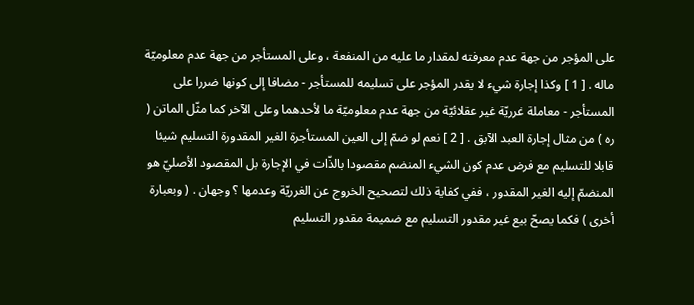على المؤجر من جهة عدم معرفته لمقدار ما عليه من المنفعة ، وعلى المستأجر من جهة عدم معلوميّة ماله . [ 1 ] وكذا إجارة شيء لا يقدر المؤجر على تسليمه للمستأجر - مضافا إلى كونها ضررا على المستأجر - معاملة غرريّة غير عقلائيّة من جهة عدم معلوميّة ما لأحدهما وعلى الآخر كما مثّل الماتن ( ره ) من مثال إجارة العبد الآبق . [ 2 ] نعم لو ضمّ إلى العين المستأجرة الغير المقدورة التسليم شيئا قابلا للتسليم مع فرض عدم كون الشيء المنضم مقصودا بالذّات في الإجارة بل المقصود الأصليّ هو المنضمّ إليه الغير المقدور ، ففي كفاية ذلك لتصحيح الخروج عن الغرريّة وعدمها ؟ وجهان . ( وبعبارة أخرى ) فكما يصحّ بيع غير مقدور التسليم مع ضميمة مقدور التسليم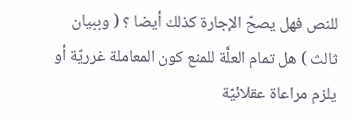للنص فهل يصحّ الإجارة كذلك أيضا ؟ ( وببيان ثالث ) هل تمام العلَّة للمنع كون المعاملة غرريّة أو يلزم مراعاة عقلائيّة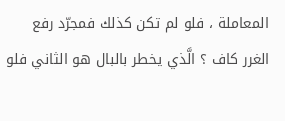المعاملة ، فلو لم تكن كذلك فمجرّد رفع الغرر كاف ؟ الَّذي يخطر بالبال هو الثاني فلو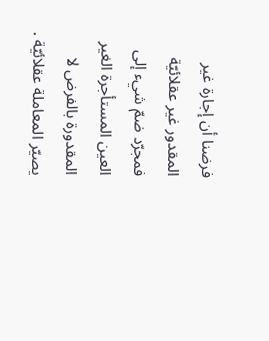فرضنا أن إجارة غير المقدور غير عقلائيّة فمجرّد ضمّ شيء إلى العين المستأجرة الغير المقدورة بالفرض لا يصيّر المعاملة عقلائيّة .